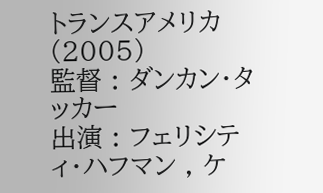トランスアメリカ(2005)
監督 : ダンカン・タッカー
出演 : フェリシティ・ハフマン , ケ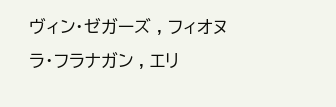ヴィン・ゼガーズ , フィオヌラ・フラナガン , エリ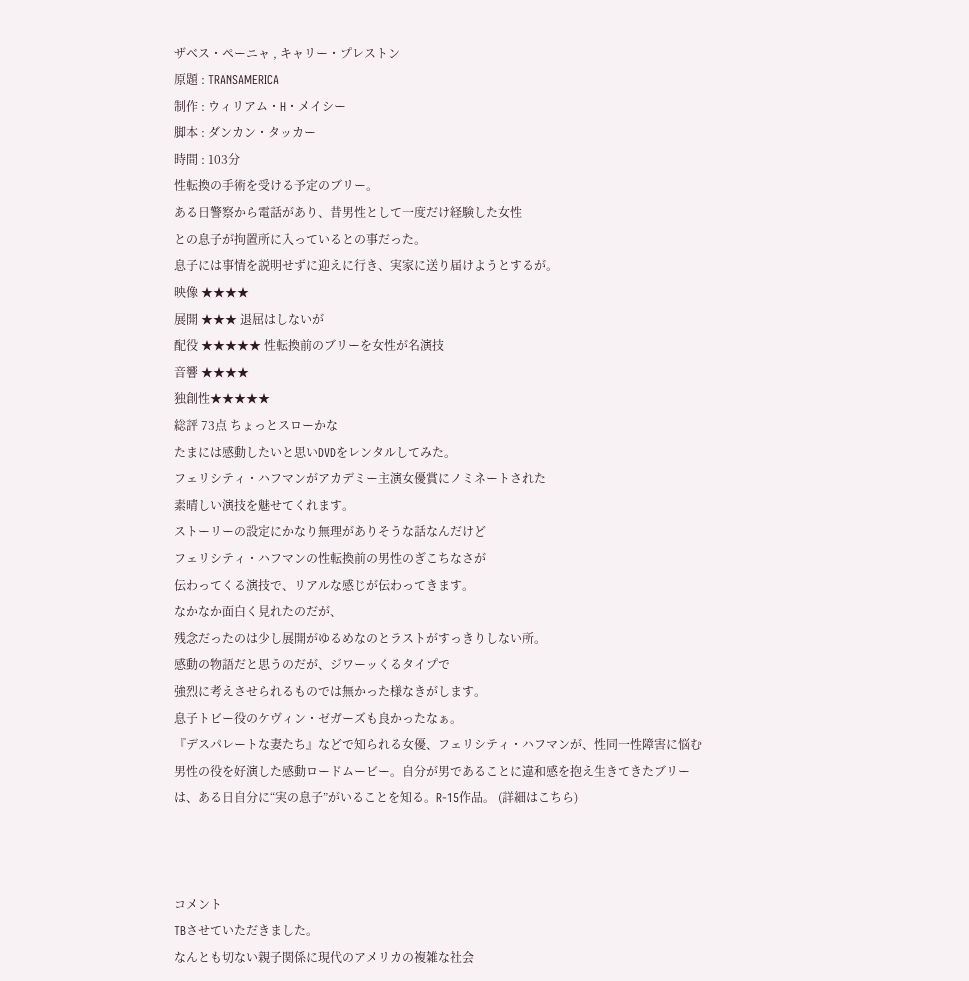ザベス・ペーニャ , キャリー・プレストン
原題 : TRANSAMERICA
制作 : ウィリアム・H・メイシー
脚本 : ダンカン・タッカー
時間 : 103分
性転換の手術を受ける予定のブリー。
ある日警察から電話があり、昔男性として一度だけ経験した女性
との息子が拘置所に入っているとの事だった。
息子には事情を説明せずに迎えに行き、実家に送り届けようとするが。
映像 ★★★★
展開 ★★★ 退屈はしないが
配役 ★★★★★ 性転換前のブリーを女性が名演技
音響 ★★★★
独創性★★★★★
総評 73点 ちょっとスローかな
たまには感動したいと思いDVDをレンタルしてみた。
フェリシティ・ハフマンがアカデミー主演女優賞にノミネートされた
素晴しい演技を魅せてくれます。
ストーリーの設定にかなり無理がありそうな話なんだけど
フェリシティ・ハフマンの性転換前の男性のぎこちなさが
伝わってくる演技で、リアルな感じが伝わってきます。
なかなか面白く見れたのだが、
残念だったのは少し展開がゆるめなのとラストがすっきりしない所。
感動の物語だと思うのだが、ジワーッくるタイプで
強烈に考えさせられるものでは無かった様なきがします。
息子トビー役のケヴィン・ゼガーズも良かったなぁ。
『デスパレートな妻たち』などで知られる女優、フェリシティ・ハフマンが、性同一性障害に悩む男性の役を好演した感動ロードムービー。自分が男であることに違和感を抱え生きてきたブリーは、ある日自分に“実の息子”がいることを知る。R-15作品。 (詳細はこちら)



コメント
TBさせていただきました。
なんとも切ない親子関係に現代のアメリカの複雑な社会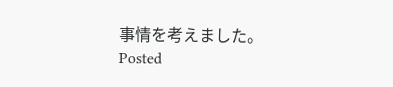事情を考えました。
Posted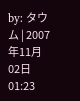by: タウム | 2007年11月02日 01:23